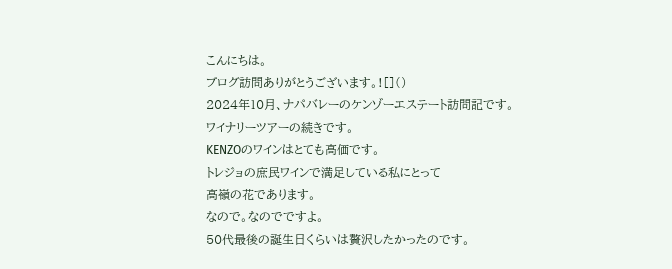こんにちは。
ブログ訪問ありがとうございます。![]()
2024年10月、ナパバレーのケンゾーエステート訪問記です。
ワイナリーツアーの続きです。
KENZOのワインはとても高価です。
トレジョの庶民ワインで満足している私にとって
高嶺の花であります。
なので。なのでですよ。
50代最後の誕生日くらいは贅沢したかったのです。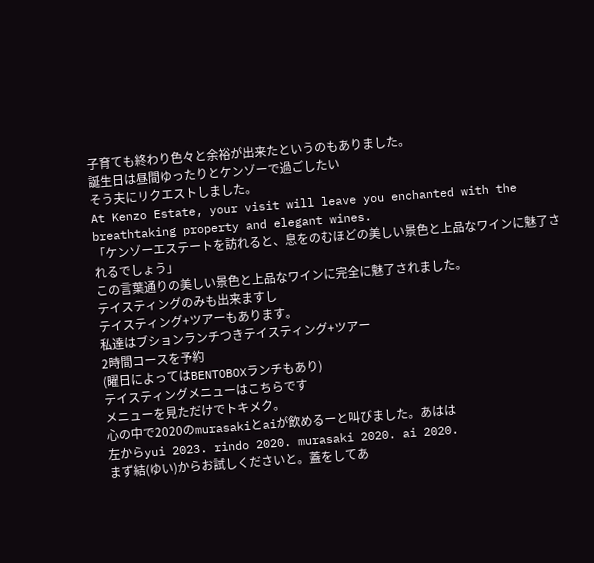子育ても終わり色々と余裕が出来たというのもありました。
誕生日は昼間ゆったりとケンゾーで過ごしたい
そう夫にリクエストしました。
At Kenzo Estate, your visit will leave you enchanted with the breathtaking property and elegant wines.
「ケンゾーエステートを訪れると、息をのむほどの美しい景色と上品なワインに魅了されるでしょう」
この言葉通りの美しい景色と上品なワインに完全に魅了されました。
テイスティングのみも出来ますし
テイスティング+ツアーもあります。
私達はブションランチつきテイスティング+ツアー
2時間コースを予約
(曜日によってはBENTOBOXランチもあり)
テイスティングメニューはこちらです
メニューを見ただけでトキメク。
心の中で2020のmurasakiとaiが飲めるーと叫びました。あはは
左からyui 2023. rindo 2020. murasaki 2020. ai 2020.
まず結(ゆい)からお試しくださいと。蓋をしてあ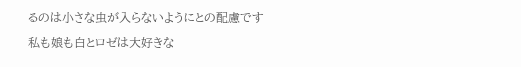るのは小さな虫が入らないようにとの配慮です
私も娘も白とロゼは大好きな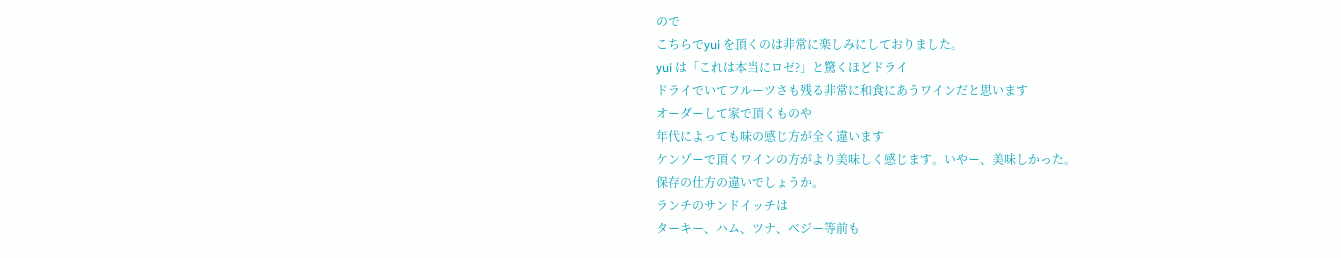ので
こちらでyui を頂くのは非常に楽しみにしておりました。
yui は「これは本当にロゼ?」と驚くほどドライ
ドライでいてフルーツさも残る非常に和食にあうワインだと思います
オーダーして家で頂くものや
年代によっても味の感じ方が全く違います
ケンゾーで頂くワインの方がより美味しく感じます。いやー、美味しかった。
保存の仕方の違いでしょうか。
ランチのサンドイッチは
ターキー、ハム、ツナ、ベジー等前も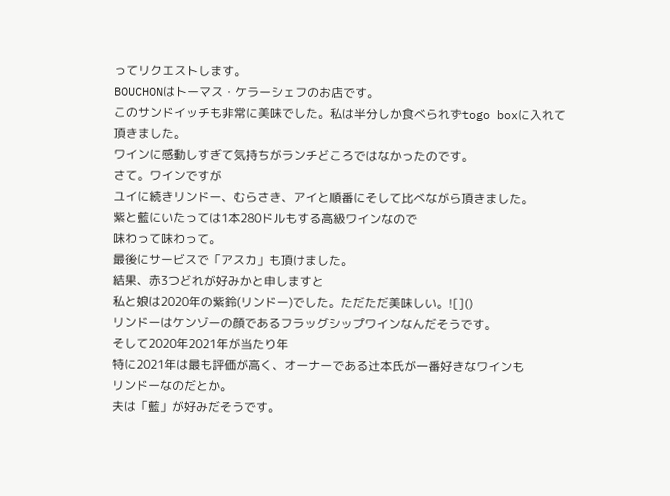ってリクエストします。
BOUCHONはトーマス・ケラーシェフのお店です。
このサンドイッチも非常に美味でした。私は半分しか食べられずtogo boxに入れて頂きました。
ワインに感動しすぎて気持ちがランチどころではなかったのです。
さて。ワインですが
ユイに続きリンドー、むらさき、アイと順番にそして比べながら頂きました。
紫と藍にいたっては1本280ドルもする高級ワインなので
味わって味わって。
最後にサービスで「アスカ」も頂けました。
結果、赤3つどれが好みかと申しますと
私と娘は2020年の紫鈴(リンドー)でした。ただただ美味しい。![]()
リンドーはケンゾーの顔であるフラッグシップワインなんだそうです。
そして2020年2021年が当たり年
特に2021年は最も評価が高く、オーナーである辻本氏が一番好きなワインも
リンドーなのだとか。
夫は「藍」が好みだそうです。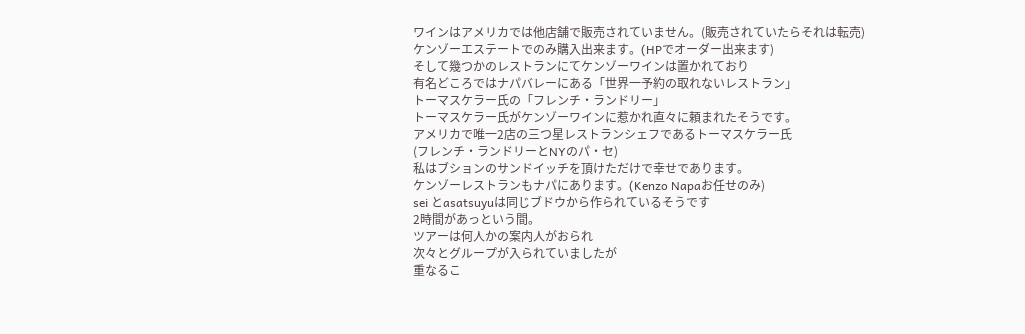ワインはアメリカでは他店舗で販売されていません。(販売されていたらそれは転売)
ケンゾーエステートでのみ購入出来ます。(HPでオーダー出来ます)
そして幾つかのレストランにてケンゾーワインは置かれており
有名どころではナパバレーにある「世界一予約の取れないレストラン」
トーマスケラー氏の「フレンチ・ランドリー」
トーマスケラー氏がケンゾーワインに惹かれ直々に頼まれたそうです。
アメリカで唯一2店の三つ星レストランシェフであるトーマスケラー氏
(フレンチ・ランドリーとNYのパ・セ)
私はブションのサンドイッチを頂けただけで幸せであります。
ケンゾーレストランもナパにあります。(Kenzo Napaお任せのみ)
sei とasatsuyuは同じブドウから作られているそうです
2時間があっという間。
ツアーは何人かの案内人がおられ
次々とグループが入られていましたが
重なるこ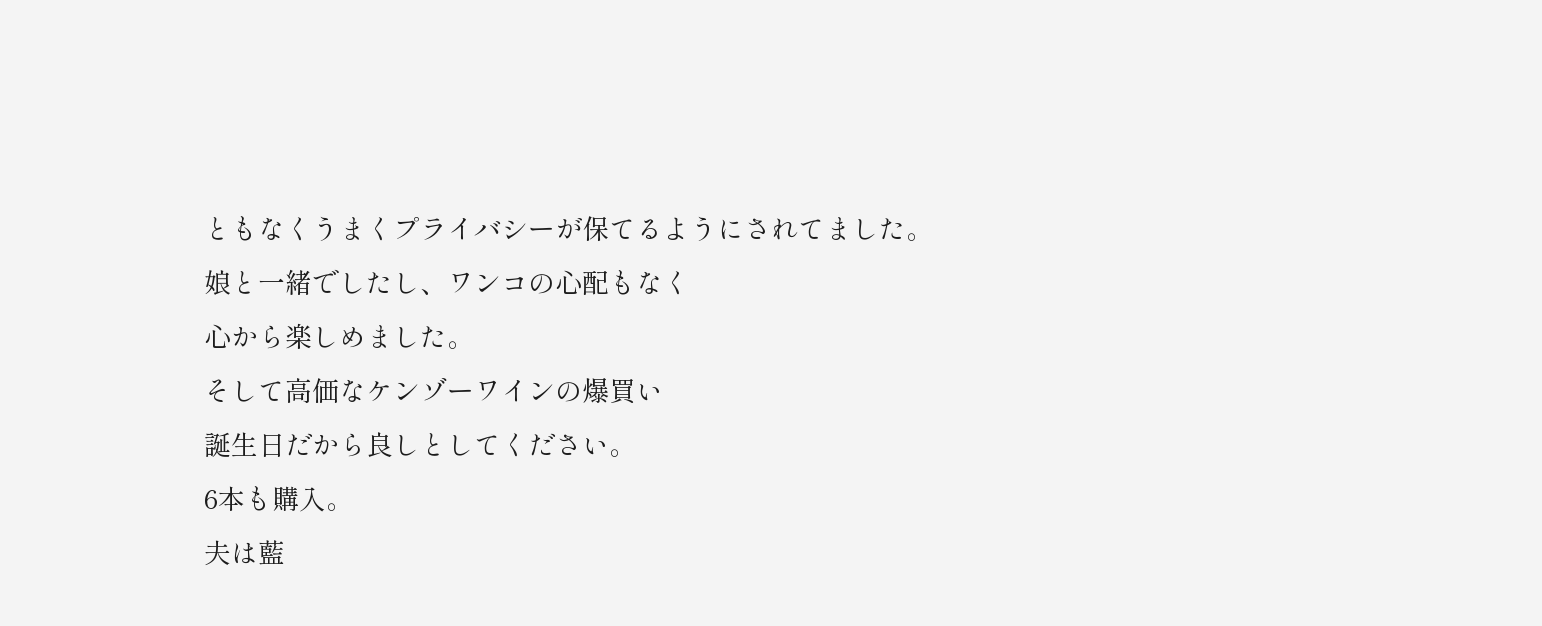ともなくうまくプライバシーが保てるようにされてました。
娘と一緒でしたし、ワンコの心配もなく
心から楽しめました。
そして高価なケンゾーワインの爆買い
誕生日だから良しとしてください。
6本も購入。
夫は藍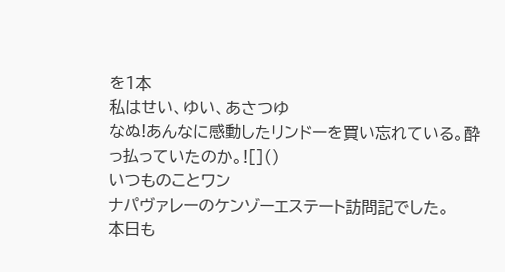を1本
私はせい、ゆい、あさつゆ
なぬ!あんなに感動したリンドーを買い忘れている。酔っ払っていたのか。![]()
いつものことワン
ナパヴァレーのケンゾーエステート訪問記でした。
本日も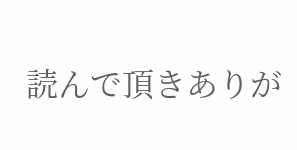読んで頂きありが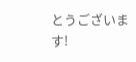とうございます!